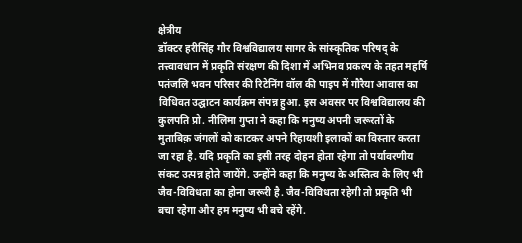क्षेत्रीय
डॉक्टर हरीसिंह गौर विश्वविद्यालय सागर के सांस्कृतिक परिषद् के तत्त्वावधान में प्रकृति संरक्षण की दिशा में अभिनव प्रकल्प के तहत महर्षि पतंजलि भवन परिसर की रिटेनिंग वॉल की पाइप में गौरैया आवास का विधिवत उद्घाटन कार्यक्रम संपन्न हुआ. इस अवसर पर विश्वविद्यालय की कुलपति प्रो. नीलिमा गुप्ता ने कहा कि मनुष्य अपनी जरूरतों के मुताबिक़ जंगलों को काटकर अपने रिहायशी इलाकों का विस्तार करता जा रहा है. यदि प्रकृति का इसी तरह दोहन होता रहेगा तो पर्यावरणीय संकट उत्पन्न होते जायेंगे. उन्होंने कहा कि मनुष्य के अस्तित्व के लिए भी जैव-विविधता का होना जरूरी है. जैव-विविधता रहेगी तो प्रकृति भी बचा रहेगा और हम मनुष्य भी बचे रहेंगे.